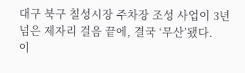대구 북구 칠성시장 주차장 조성 사업이 3년 넘은 제자리 걸음 끝에, 결국 ‘무산’됐다.
이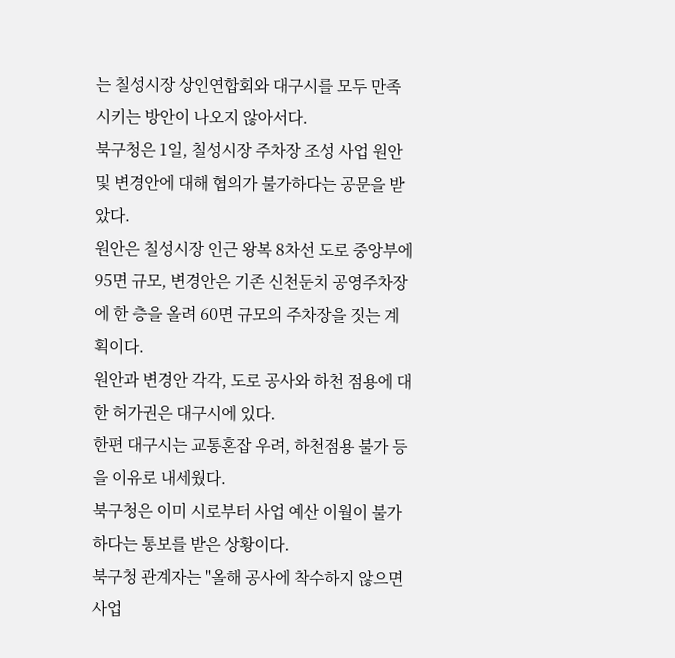는 칠성시장 상인연합회와 대구시를 모두 만족시키는 방안이 나오지 않아서다.
북구청은 1일, 칠성시장 주차장 조성 사업 원안 및 변경안에 대해 협의가 불가하다는 공문을 받았다.
원안은 칠성시장 인근 왕복 8차선 도로 중앙부에 95면 규모, 변경안은 기존 신천둔치 공영주차장에 한 층을 올려 60면 규모의 주차장을 짓는 계획이다.
원안과 변경안 각각, 도로 공사와 하천 점용에 대한 허가권은 대구시에 있다.
한편 대구시는 교통혼잡 우려, 하천점용 불가 등을 이유로 내세웠다.
북구청은 이미 시로부터 사업 예산 이월이 불가하다는 통보를 받은 상황이다.
북구청 관계자는 "올해 공사에 착수하지 않으면 사업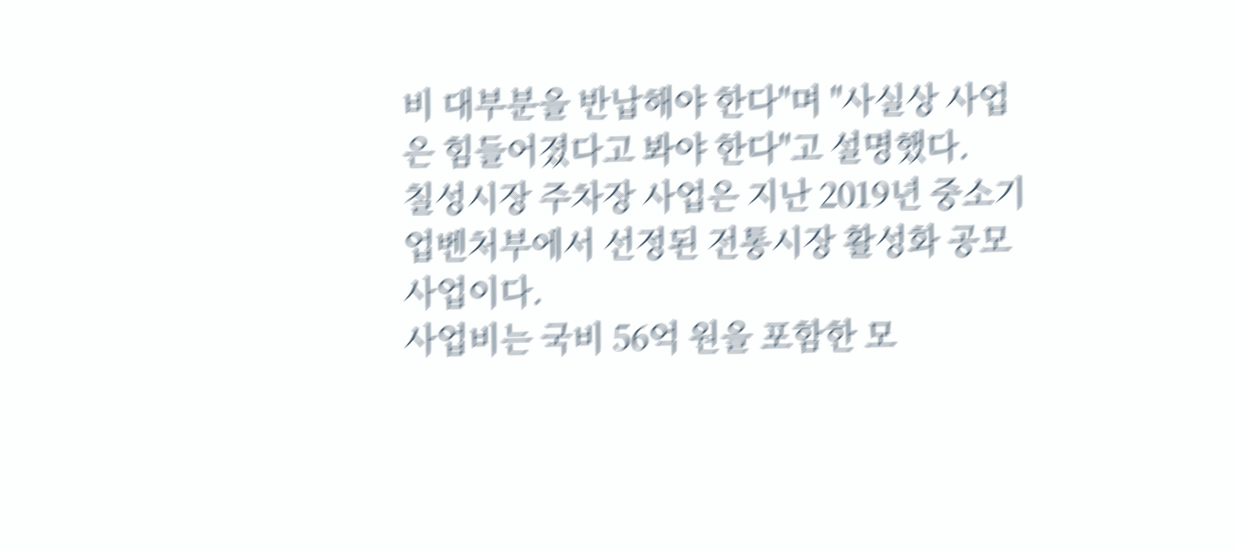비 대부분을 반납해야 한다"며 "사실상 사업은 힘들어졌다고 봐야 한다"고 설명했다.
칠성시장 주차장 사업은 지난 2019년 중소기업벤처부에서 선정된 전통시장 활성화 공모사업이다.
사업비는 국비 56억 원을 포함한 모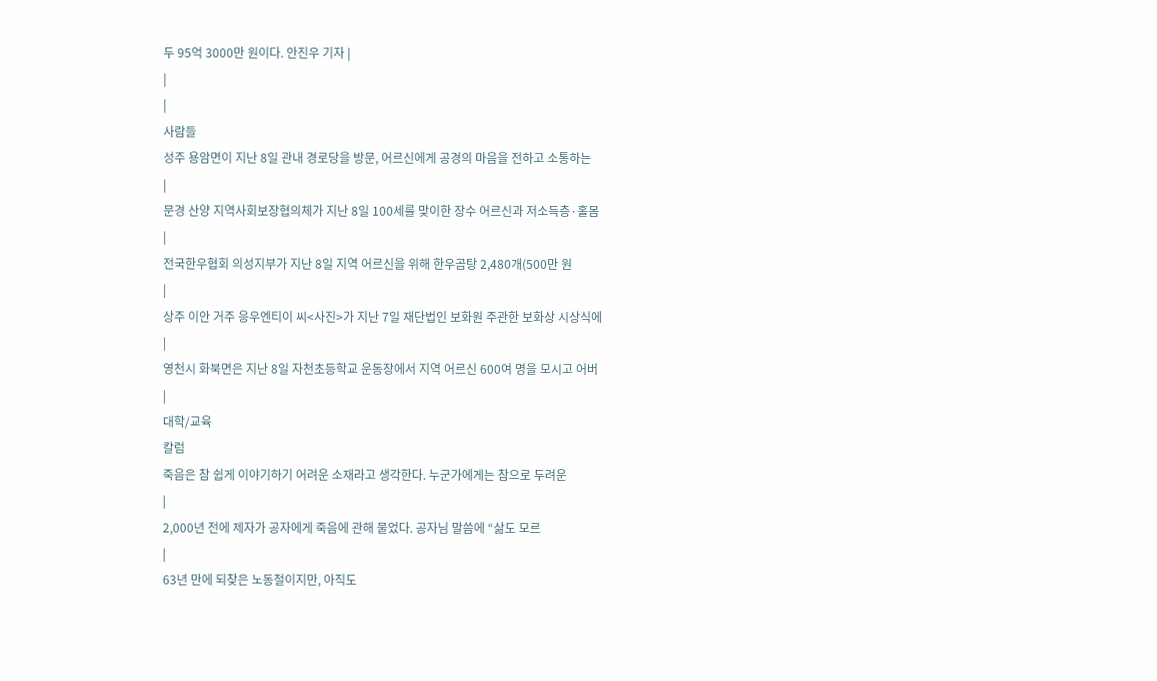두 95억 3000만 원이다. 안진우 기자 |
|
|
사람들
성주 용암면이 지난 8일 관내 경로당을 방문, 어르신에게 공경의 마음을 전하고 소통하는
|
문경 산양 지역사회보장협의체가 지난 8일 100세를 맞이한 장수 어르신과 저소득층·홀몸
|
전국한우협회 의성지부가 지난 8일 지역 어르신을 위해 한우곰탕 2,480개(500만 원
|
상주 이안 거주 응우엔티이 씨<사진>가 지난 7일 재단법인 보화원 주관한 보화상 시상식에
|
영천시 화북면은 지난 8일 자천초등학교 운동장에서 지역 어르신 600여 명을 모시고 어버
|
대학/교육
칼럼
죽음은 참 쉽게 이야기하기 어려운 소재라고 생각한다. 누군가에게는 참으로 두려운
|
2,000년 전에 제자가 공자에게 죽음에 관해 물었다. 공자님 말씀에 “삶도 모르
|
63년 만에 되찾은 노동절이지만, 아직도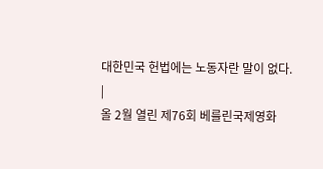대한민국 헌법에는 노동자란 말이 없다.
|
올 2월 열린 제76회 베를린국제영화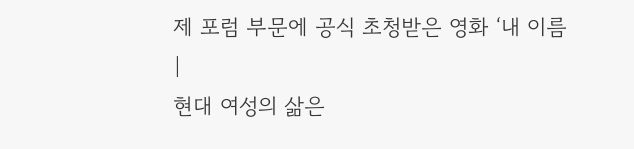제 포럼 부문에 공식 초청받은 영화 ‘내 이름
|
현대 여성의 삶은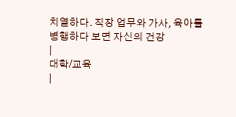치열하다. 직장 업무와 가사, 육아를 병행하다 보면 자신의 건강
|
대학/교육
|